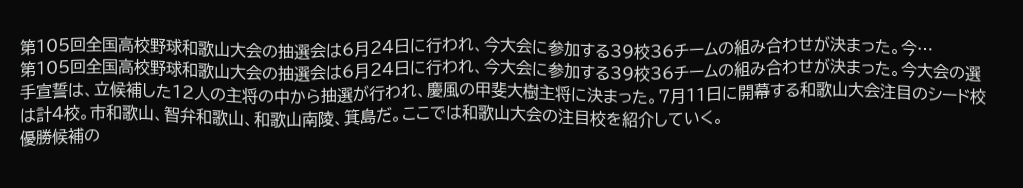第105回全国高校野球和歌山大会の抽選会は6月24日に行われ、今大会に参加する39校36チームの組み合わせが決まった。今…
第105回全国高校野球和歌山大会の抽選会は6月24日に行われ、今大会に参加する39校36チームの組み合わせが決まった。今大会の選手宣誓は、立候補した12人の主将の中から抽選が行われ、慶風の甲斐大樹主将に決まった。7月11日に開幕する和歌山大会注目のシード校は計4校。市和歌山、智弁和歌山、和歌山南陵、箕島だ。ここでは和歌山大会の注目校を紹介していく。
優勝候補の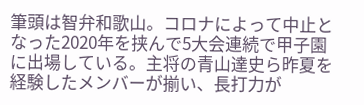筆頭は智弁和歌山。コロナによって中止となった2020年を挟んで5大会連続で甲子園に出場している。主将の青山達史ら昨夏を経験したメンバーが揃い、長打力が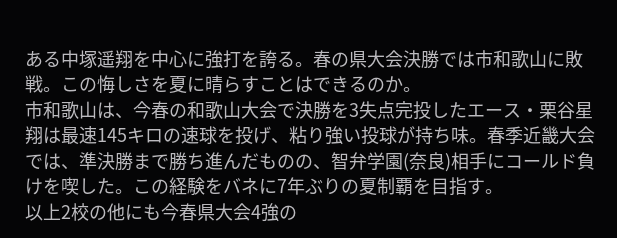ある中塚遥翔を中心に強打を誇る。春の県大会決勝では市和歌山に敗戦。この悔しさを夏に晴らすことはできるのか。
市和歌山は、今春の和歌山大会で決勝を3失点完投したエース・栗谷星翔は最速145キロの速球を投げ、粘り強い投球が持ち味。春季近畿大会では、準決勝まで勝ち進んだものの、智弁学園(奈良)相手にコールド負けを喫した。この経験をバネに7年ぶりの夏制覇を目指す。
以上2校の他にも今春県大会4強の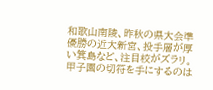和歌山南陵、昨秋の県大会準優勝の近大新宮、投手層が厚い箕島など、注目校がズラリ。甲子園の切符を手にするのは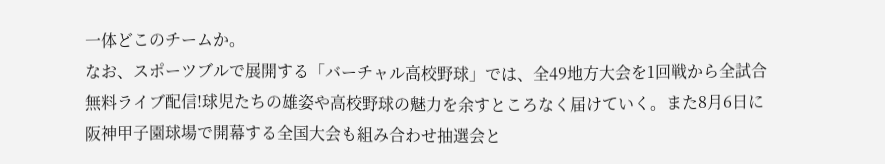一体どこのチームか。
なお、スポーツブルで展開する「バーチャル高校野球」では、全49地方大会を1回戦から全試合無料ライブ配信!球児たちの雄姿や高校野球の魅力を余すところなく届けていく。また8月6日に阪神甲子園球場で開幕する全国大会も組み合わせ抽選会と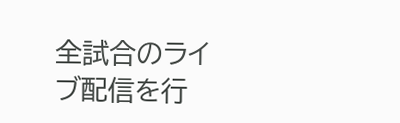全試合のライブ配信を行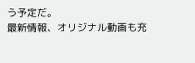う予定だ。
最新情報、オリジナル動画も充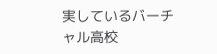実しているバーチャル高校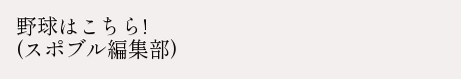野球はこちら!
(スポブル編集部)